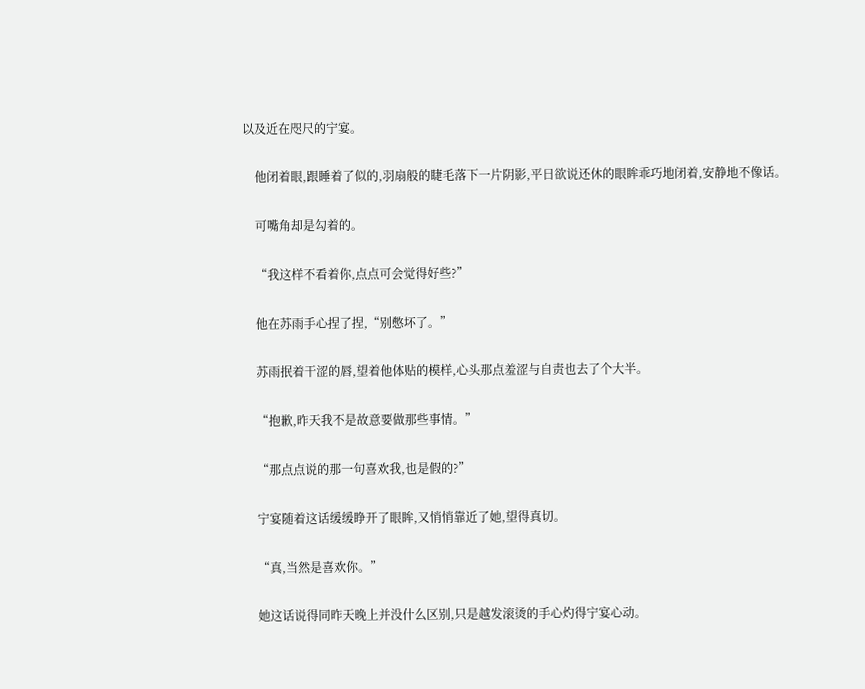以及近在咫尺的宁宴。

    他闭着眼,跟睡着了似的,羽扇般的睫毛落下一片阴影,平日欲说还休的眼眸乖巧地闭着,安静地不像话。

    可嘴角却是勾着的。

    “我这样不看着你,点点可会觉得好些?”

    他在苏雨手心捏了捏,“别憋坏了。”

    苏雨抿着干涩的唇,望着他体贴的模样,心头那点羞涩与自责也去了个大半。

    “抱歉,昨天我不是故意要做那些事情。”

    “那点点说的那一句喜欢我,也是假的?”

    宁宴随着这话缓缓睁开了眼眸,又悄悄靠近了她,望得真切。

    “真,当然是喜欢你。”

    她这话说得同昨天晚上并没什么区别,只是越发滚烫的手心灼得宁宴心动。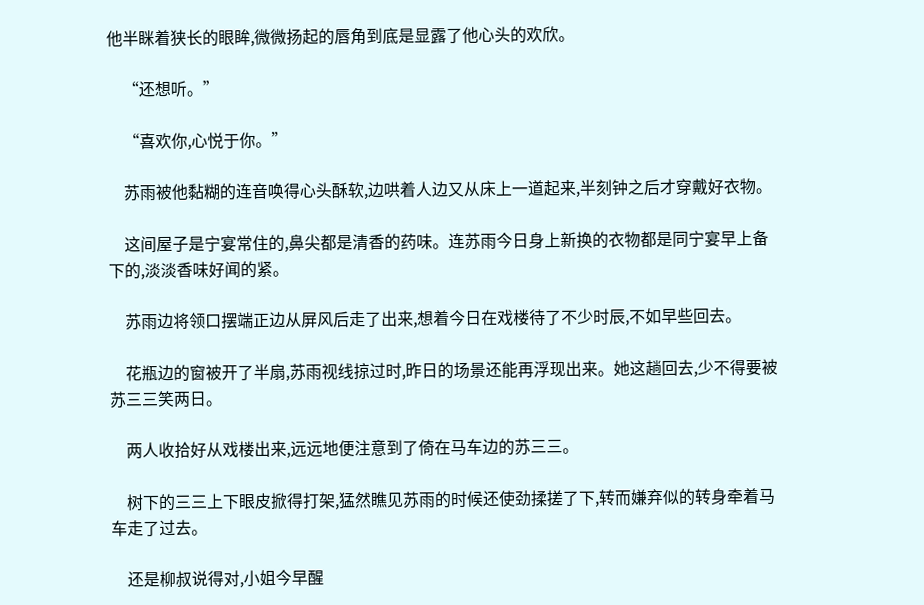他半眯着狭长的眼眸,微微扬起的唇角到底是显露了他心头的欢欣。

    “还想听。”

    “喜欢你,心悦于你。”

    苏雨被他黏糊的连音唤得心头酥软,边哄着人边又从床上一道起来,半刻钟之后才穿戴好衣物。

    这间屋子是宁宴常住的,鼻尖都是清香的药味。连苏雨今日身上新换的衣物都是同宁宴早上备下的,淡淡香味好闻的紧。

    苏雨边将领口摆端正边从屏风后走了出来,想着今日在戏楼待了不少时辰,不如早些回去。

    花瓶边的窗被开了半扇,苏雨视线掠过时,昨日的场景还能再浮现出来。她这趟回去,少不得要被苏三三笑两日。

    两人收拾好从戏楼出来,远远地便注意到了倚在马车边的苏三三。

    树下的三三上下眼皮掀得打架,猛然瞧见苏雨的时候还使劲揉搓了下,转而嫌弃似的转身牵着马车走了过去。

    还是柳叔说得对,小姐今早醒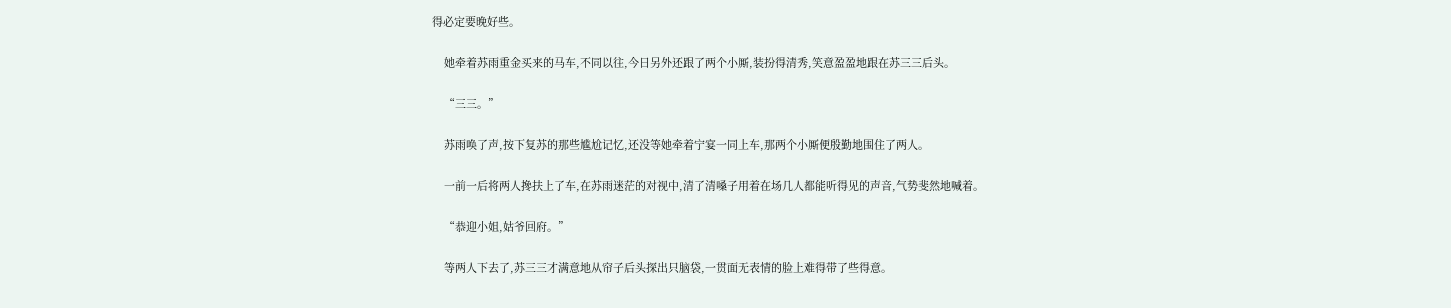得必定要晚好些。

    她牵着苏雨重金买来的马车,不同以往,今日另外还跟了两个小厮,装扮得清秀,笑意盈盈地跟在苏三三后头。

    “三三。”

    苏雨唤了声,按下复苏的那些尴尬记忆,还没等她牵着宁宴一同上车,那两个小厮便殷勤地围住了两人。

    一前一后将两人搀扶上了车,在苏雨迷茫的对视中,清了清嗓子用着在场几人都能听得见的声音,气势斐然地喊着。

    “恭迎小姐,姑爷回府。”

    等两人下去了,苏三三才满意地从帘子后头探出只脑袋,一贯面无表情的脸上难得带了些得意。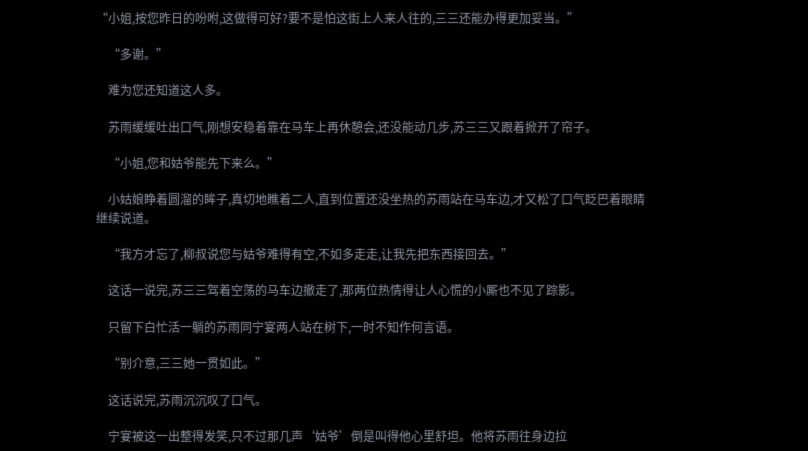“小姐,按您昨日的吩咐,这做得可好?要不是怕这街上人来人往的,三三还能办得更加妥当。”

    “多谢。”

    难为您还知道这人多。

    苏雨缓缓吐出口气,刚想安稳着靠在马车上再休憩会,还没能动几步,苏三三又跟着掀开了帘子。

    “小姐,您和姑爷能先下来么。”

    小姑娘睁着圆溜的眸子,真切地瞧着二人,直到位置还没坐热的苏雨站在马车边,才又松了口气眨巴着眼睛继续说道。

    “我方才忘了,柳叔说您与姑爷难得有空,不如多走走,让我先把东西接回去。”

    这话一说完,苏三三驾着空荡的马车边撤走了,那两位热情得让人心慌的小厮也不见了踪影。

    只留下白忙活一躺的苏雨同宁宴两人站在树下,一时不知作何言语。

    “别介意,三三她一贯如此。”

    这话说完,苏雨沉沉叹了口气。

    宁宴被这一出整得发笑,只不过那几声‘姑爷’倒是叫得他心里舒坦。他将苏雨往身边拉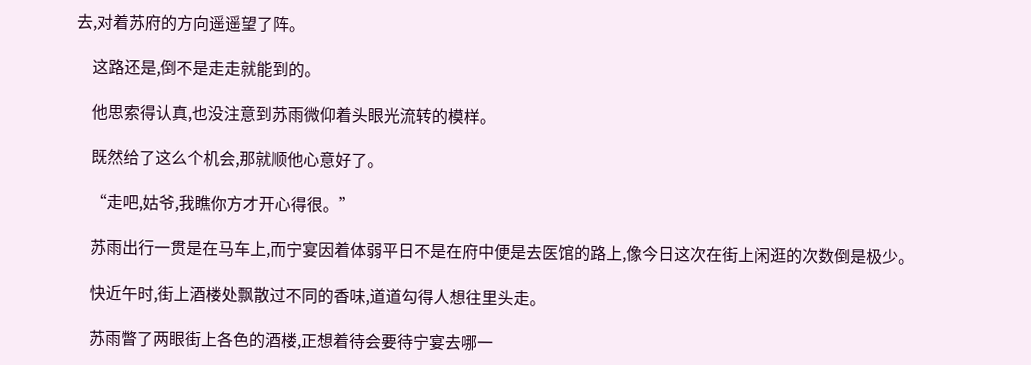去,对着苏府的方向遥遥望了阵。

    这路还是,倒不是走走就能到的。

    他思索得认真,也没注意到苏雨微仰着头眼光流转的模样。

    既然给了这么个机会,那就顺他心意好了。

    “走吧,姑爷,我瞧你方才开心得很。”

    苏雨出行一贯是在马车上,而宁宴因着体弱平日不是在府中便是去医馆的路上,像今日这次在街上闲逛的次数倒是极少。

    快近午时,街上酒楼处飘散过不同的香味,道道勾得人想往里头走。

    苏雨瞥了两眼街上各色的酒楼,正想着待会要待宁宴去哪一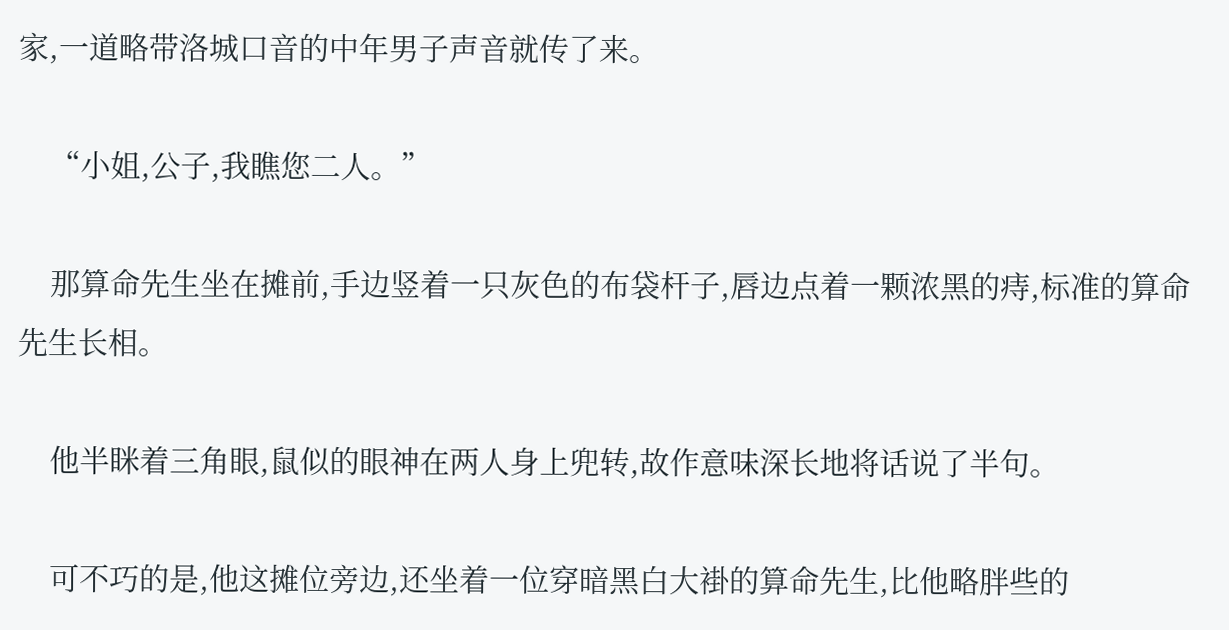家,一道略带洛城口音的中年男子声音就传了来。

    “小姐,公子,我瞧您二人。”

    那算命先生坐在摊前,手边竖着一只灰色的布袋杆子,唇边点着一颗浓黑的痔,标准的算命先生长相。

    他半眯着三角眼,鼠似的眼神在两人身上兜转,故作意味深长地将话说了半句。

    可不巧的是,他这摊位旁边,还坐着一位穿暗黑白大褂的算命先生,比他略胖些的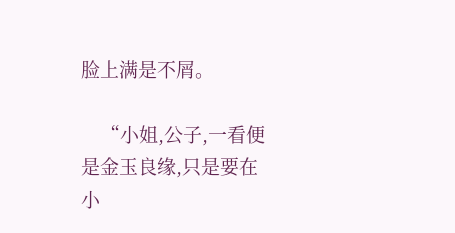脸上满是不屑。

    “小姐,公子,一看便是金玉良缘,只是要在小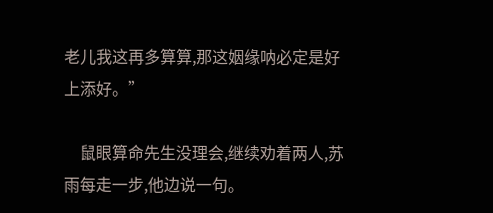老儿我这再多算算,那这姻缘呐必定是好上添好。”

    鼠眼算命先生没理会,继续劝着两人,苏雨每走一步,他边说一句。